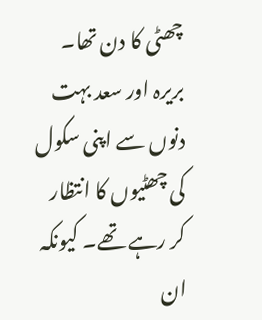چھٹی کا دن تھا۔ بریرہ اور سعد بہت دنوں سے اپنی سکول کی چھٹیوں کا انتظار کر رہے تھے۔ کیونکہ ان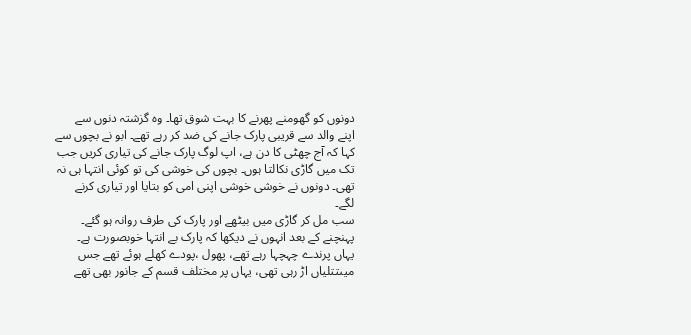دونوں کو گھومنے پھرنے کا بہت شوق تھا۔ وہ گزشتہ دنوں سے اپنے والد سے قریبی پارک جانے کی ضد کر رہے تھے۔ ابو نے بچوں سے کہا کہ آج چھٹی کا دن ہے، اپ لوگ پارک جانے کی تیاری کریں جب تک میں گاڑی نکالتا ہوں۔ بچوں کی خوشی کی تو کوئی انتہا ہی نہ تھی۔ دونوں نے خوشی خوشی اپنی امی کو بتایا اور تیاری کرنے لگے۔
سب مل کر گاڑی میں بیٹھے اور پارک کی طرف روانہ ہو گئے۔ پہنچنے کے بعد انہوں نے دیکھا کہ پارک بے انتہا خوبصورت ہے۔ یہاں پرندے چہچہا رہے تھے، پھول ،پودے کھلے ہوئے تھے جس میںتتلیاں اڑ رہی تھی، یہاں پر مختلف قسم کے جانور بھی تھے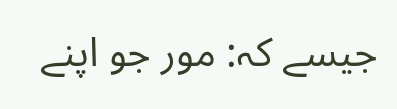جیسے کہ: مور جو اپنے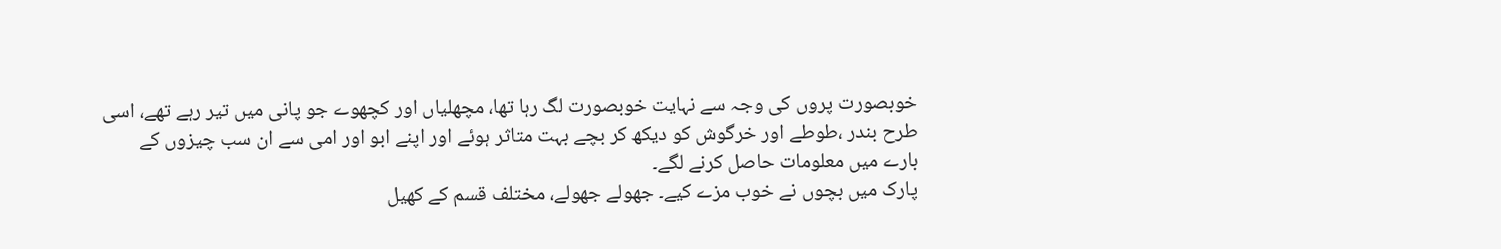خوبصورت پروں کی وجہ سے نہایت خوبصورت لگ رہا تھا، مچھلیاں اور کچھوے جو پانی میں تیر رہے تھے، اسی طرح بندر ،طوطے اور خرگوش کو دیکھ کر بچے بہت متاثر ہوئے اور اپنے ابو اور امی سے ان سب چیزوں کے بارے میں معلومات حاصل کرنے لگے۔
پارک میں بچوں نے خوب مزے کیے۔ جھولے جھولے، مختلف قسم کے کھیل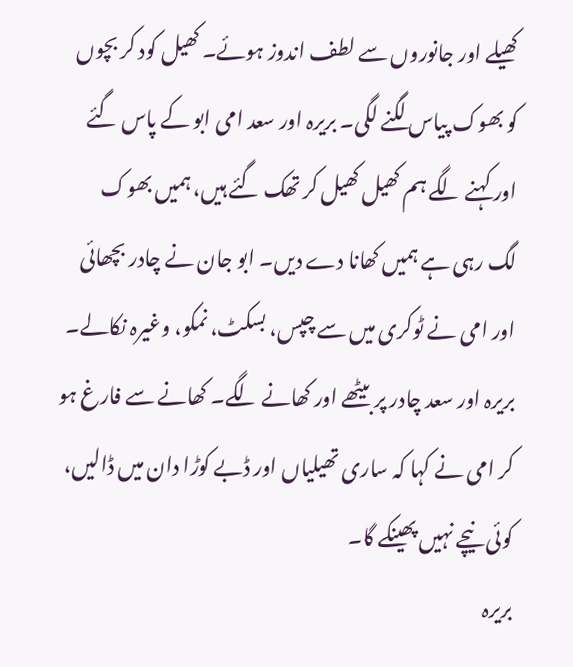کھیلے اور جانوروں سے لطف اندوز ہوئے۔ کھیل کود کر بچوں کو بھوک پیاس لگنے لگی۔ بریرہ اور سعد امی ابو کے پاس گئے اور کہنے لگے ہم کھیل کھیل کر تھک گئے ہیں، ہمیں بھوک لگ رہی ہے ہمیں کھانا دے دیں۔ ابو جان نے چادر بچھائی اور امی نے ٹوکری میں سے چپس، بسکٹ، نمکو، وغیرہ نکالے۔ بریرہ اور سعد چادر پر بیٹھے اور کھانے لگے۔ کھانے سے فارغ ہو کر امی نے کہا کہ ساری تھیلیاں اور ڈبے کوڑا دان میں ڈالیں، کوئی نیچے نہیں پھینکے گا۔
بریرہ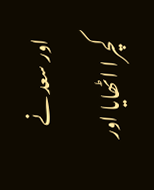اور سعد نے کچرا اٹھایا اور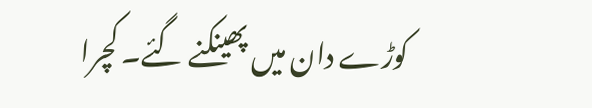کوڑے دان میں پھینکنے گئے۔ کچرا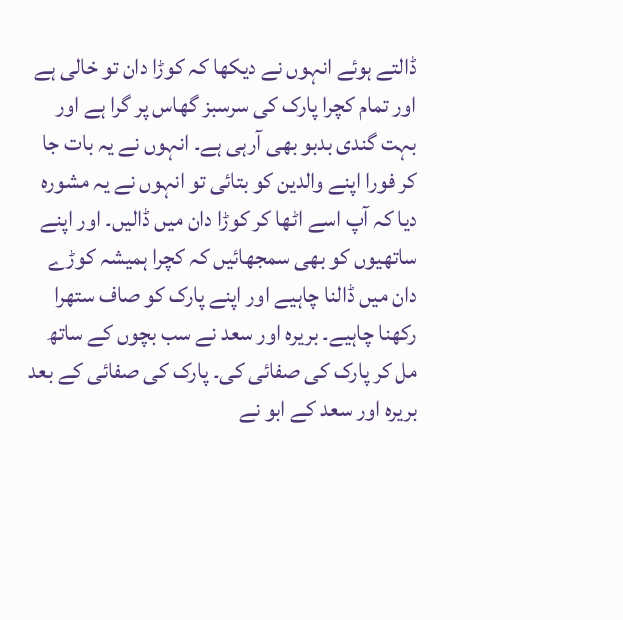ڈالتے ہوئے انہوں نے دیکھا کہ کوڑا دان تو خالی ہے اور تمام کچرا پارک کی سرسبز گھاس پر گرا ہے اور بہت گندی بدبو بھی آرہی ہے۔ انہوں نے یہ بات جا کر فورا اپنے والدین کو بتائی تو انہوں نے یہ مشورہ دیا کہ آپ اسے اٹھا کر کوڑا دان میں ڈالیں۔ اور اپنے ساتھیوں کو بھی سمجھائیں کہ کچرا ہمیشہ کوڑے دان میں ڈالنا چاہیے اور اپنے پارک کو صاف ستھرا رکھنا چاہیے۔ بریرہ اور سعد نے سب بچوں کے ساتھ مل کر پارک کی صفائی کی۔ پارک کی صفائی کے بعد بریرہ اور سعد کے ابو نے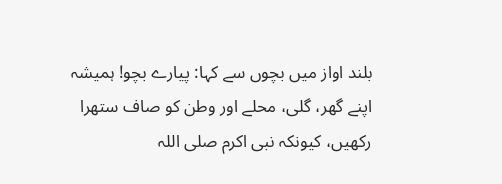بلند اواز میں بچوں سے کہا: پیارے بچو! ہمیشہ اپنے گھر، گلی، محلے اور وطن کو صاف ستھرا رکھیں، کیونکہ نبی اکرم صلی اللہ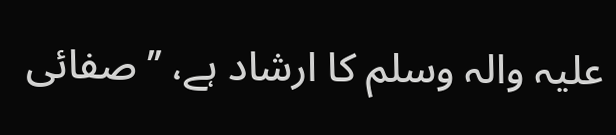علیہ والہ وسلم کا ارشاد ہے، ’’صفائی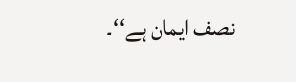نصف ایمان ہے‘‘۔